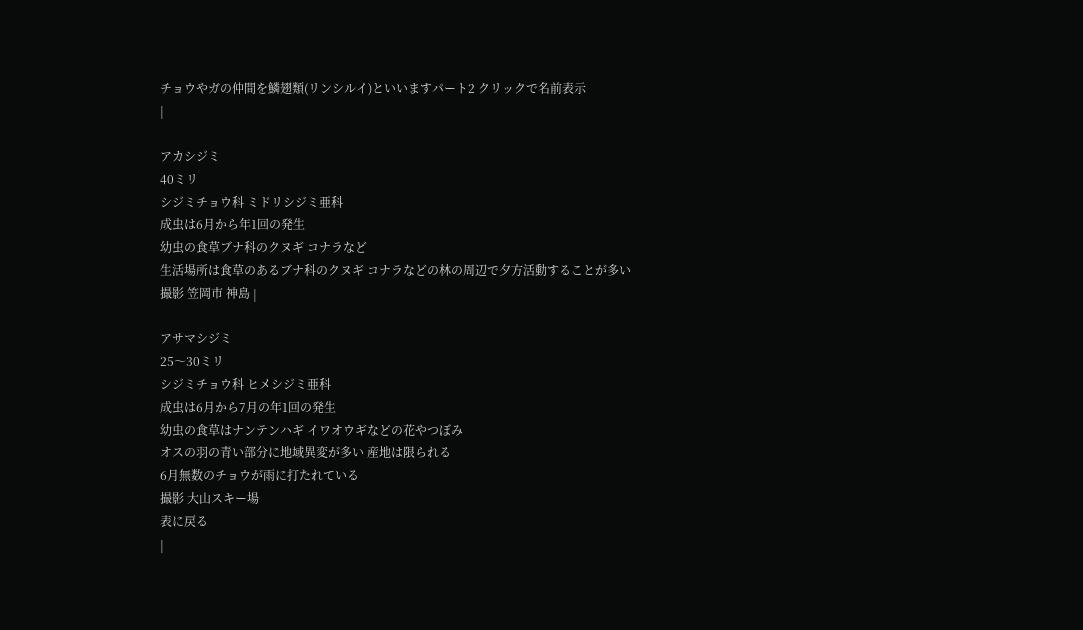チョウやガの仲間を鱗翅類(リンシルイ)といいますパート2 クリックで名前表示
|

アカシジミ
40ミリ
シジミチョウ科 ミドリシジミ亜科
成虫は6月から年1回の発生
幼虫の食草ブナ科のクヌギ コナラなど
生活場所は食草のあるブナ科のクヌギ コナラなどの林の周辺で夕方活動することが多い
撮影 笠岡市 神島 |

アサマシジミ
25〜30ミリ
シジミチョウ科 ヒメシジミ亜科
成虫は6月から7月の年1回の発生
幼虫の食草はナンテンハギ イワオウギなどの花やつぼみ
オスの羽の青い部分に地域異変が多い 産地は限られる
6月無数のチョウが雨に打たれている
撮影 大山スキー場
表に戻る
|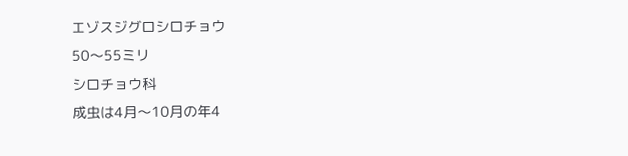エゾスジグロシロチョウ
50〜55ミリ
シロチョウ科
成虫は4月〜10月の年4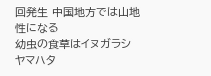回発生 中国地方では山地性になる
幼虫の食草はイヌガラシ ヤマハタ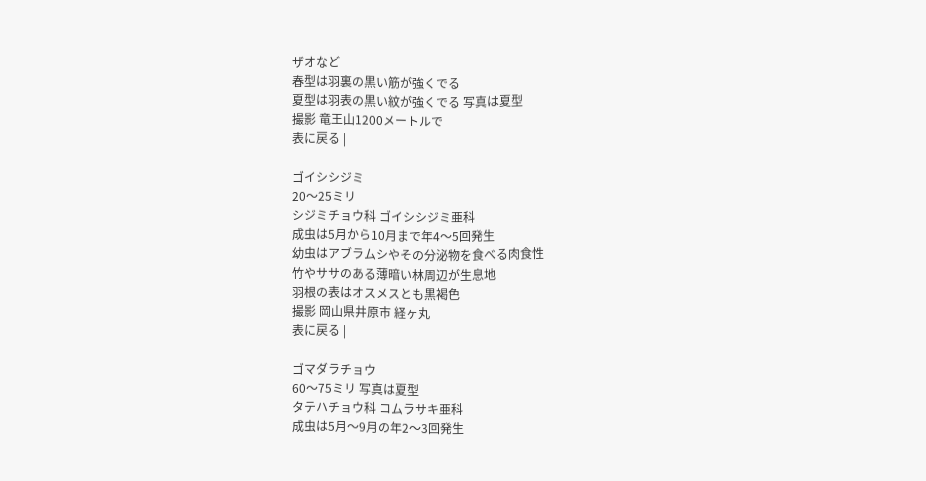ザオなど
春型は羽裏の黒い筋が強くでる
夏型は羽表の黒い紋が強くでる 写真は夏型
撮影 竜王山1200メートルで
表に戻る |

ゴイシシジミ
20〜25ミリ
シジミチョウ科 ゴイシシジミ亜科
成虫は5月から10月まで年4〜5回発生
幼虫はアブラムシやその分泌物を食べる肉食性
竹やササのある薄暗い林周辺が生息地
羽根の表はオスメスとも黒褐色
撮影 岡山県井原市 経ヶ丸
表に戻る |

ゴマダラチョウ
60〜75ミリ 写真は夏型
タテハチョウ科 コムラサキ亜科
成虫は5月〜9月の年2〜3回発生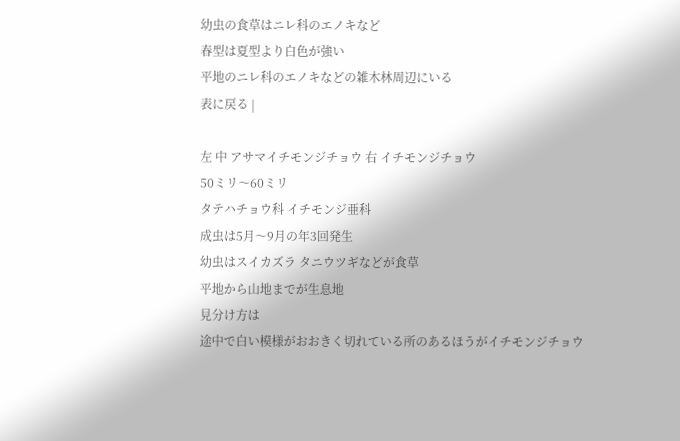幼虫の食草はニレ科のエノキなど
春型は夏型より白色が強い
平地のニレ科のエノキなどの雑木林周辺にいる
表に戻る |

左 中 アサマイチモンジチョウ 右 イチモンジチョウ
50ミリ〜60ミリ
タテハチョウ科 イチモンジ亜科
成虫は5月〜9月の年3回発生
幼虫はスイカズラ タニウツギなどが食草
平地から山地までが生息地
見分け方は
途中で白い模様がおおきく切れている所のあるほうがイチモンジチョウ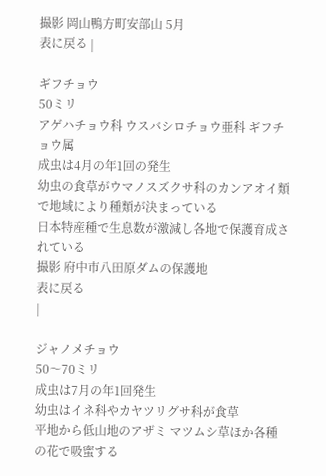撮影 岡山鴨方町安部山 5月
表に戻る |

ギフチョウ
50ミリ
アゲハチョウ科 ウスバシロチョウ亜科 ギフチョウ属
成虫は4月の年1回の発生
幼虫の食草がウマノスズクサ科のカンアオイ類で地域により種類が決まっている
日本特産種で生息数が激減し各地で保護育成されている
撮影 府中市八田原ダムの保護地
表に戻る
|

ジャノメチョウ
50〜70ミリ
成虫は7月の年1回発生
幼虫はイネ科やカヤツリグサ科が食草
平地から低山地のアザミ マツムシ草ほか各種の花で吸蜜する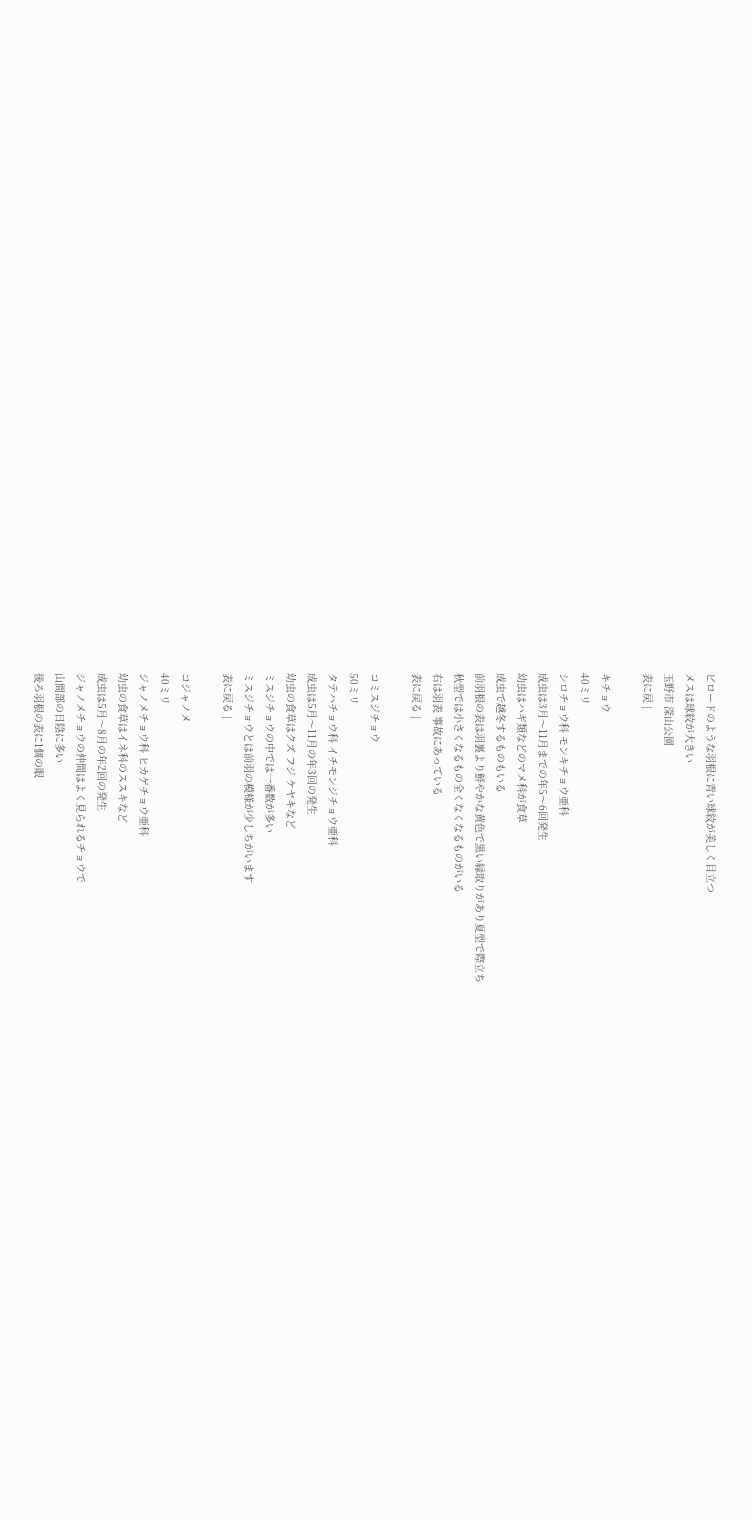ビロードのような羽根に青い球紋が美しく目立つ
メスは球紋が大きい
玉野市 深山公園
表に戻 |

キチョウ
40ミリ
シロチョウ科 モンキチョウ亜科
成虫は3月〜11月までの年5〜6回発生
幼虫はハギ類などのマメ科が食草
成虫で越冬するものもいる
前羽根の表は羽裏より鮮やかな黄色で黒い縁取りがあり夏型で際立ち
秋型では小さくなるもの全くなくなるものがいる
右は羽表 事故にあっている
表に戻る |

コミスジチョウ
50ミリ
タテハチョウ科 イチモンジチョウ亜科
成虫は5月〜11月の年3回の発生
幼虫の食草はクズ フジ ケヤキなど
ミスジチョウの中では一番数が多い
ミスジチョウとは前羽の模様が少しちがいます
表に戻る |

コジャノメ
40ミリ
ジャノメチョウ科 ヒカゲチョウ亜科
幼虫の食草はイネ科のススキなど
成虫は5月〜8月の年2回の発生
ジャノメチョウの仲間はよく見られるチョウで
山間部の日陰に多い
後ろ羽根の表に1個の眼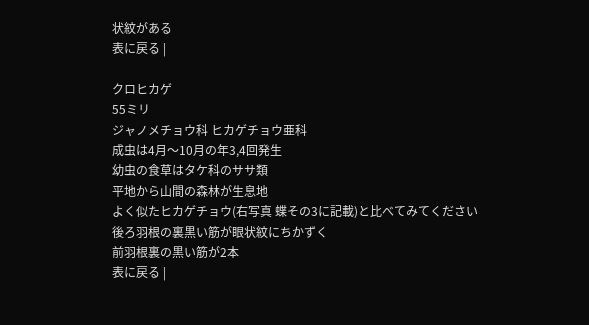状紋がある
表に戻る |

クロヒカゲ
55ミリ
ジャノメチョウ科 ヒカゲチョウ亜科
成虫は4月〜10月の年3,4回発生
幼虫の食草はタケ科のササ類
平地から山間の森林が生息地
よく似たヒカゲチョウ(右写真 蝶その3に記載)と比べてみてください
後ろ羽根の裏黒い筋が眼状紋にちかずく
前羽根裏の黒い筋が2本
表に戻る |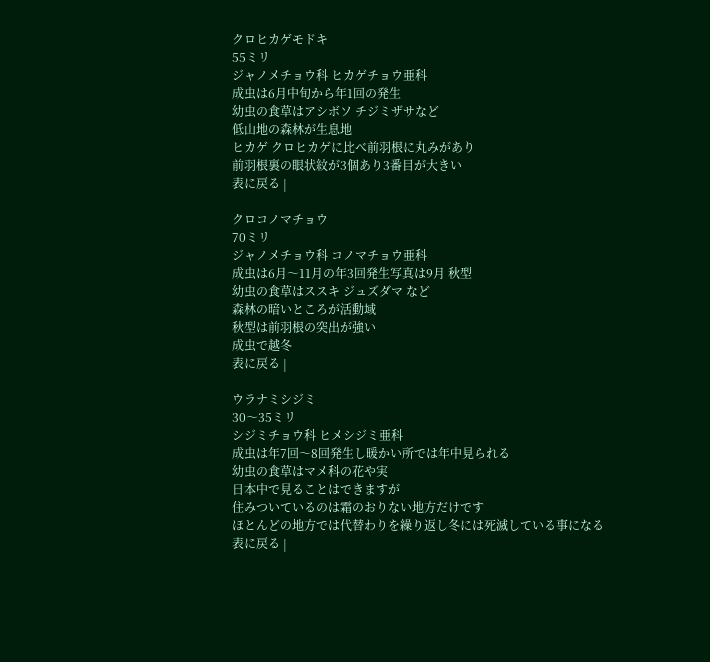クロヒカゲモドキ
55ミリ
ジャノメチョウ科 ヒカゲチョウ亜科
成虫は6月中旬から年1回の発生
幼虫の食草はアシボソ チジミザサなど
低山地の森林が生息地
ヒカゲ クロヒカゲに比べ前羽根に丸みがあり
前羽根裏の眼状紋が3個あり3番目が大きい
表に戻る |

クロコノマチョウ
70ミリ
ジャノメチョウ科 コノマチョウ亜科
成虫は6月〜11月の年3回発生写真は9月 秋型
幼虫の食草はススキ ジュズダマ など
森林の暗いところが活動域
秋型は前羽根の突出が強い
成虫で越冬
表に戻る |

ウラナミシジミ
30〜35ミリ
シジミチョウ科 ヒメシジミ亜科
成虫は年7回〜8回発生し暖かい所では年中見られる
幼虫の食草はマメ科の花や実
日本中で見ることはできますが
住みついているのは霜のおりない地方だけです
ほとんどの地方では代替わりを繰り返し冬には死滅している事になる
表に戻る |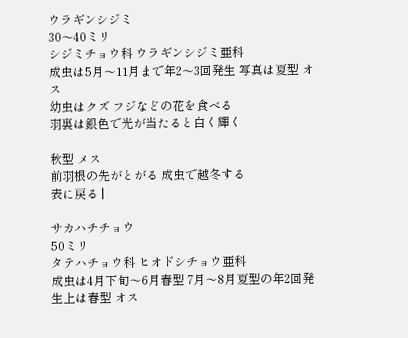ウラギンシジミ
30〜40ミリ
シジミチョウ科 ウラギンシジミ亜科
成虫は5月〜11月まで年2〜3回発生 写真は夏型 オス
幼虫はクズ フジなどの花を食べる
羽裏は銀色で光が当たると白く輝く

秋型 メス
前羽根の先がとがる 成虫で越冬する
表に戻る |

サカハチチョウ
50ミリ
タテハチョウ科 ヒオドシチョウ亜科
成虫は4月下旬〜6月春型 7月〜8月夏型の年2回発生上は春型 オス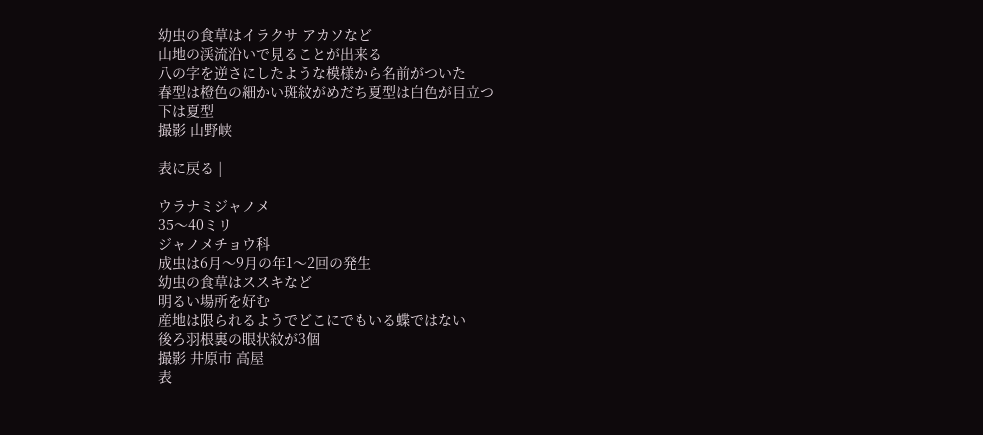幼虫の食草はイラクサ アカソなど
山地の渓流沿いで見ることが出来る
八の字を逆さにしたような模様から名前がついた
春型は橙色の細かい斑紋がめだち夏型は白色が目立つ
下は夏型
撮影 山野峡

表に戻る |

ウラナミジャノメ
35〜40ミリ
ジャノメチョウ科
成虫は6月〜9月の年1〜2回の発生
幼虫の食草はススキなど
明るい場所を好む
産地は限られるようでどこにでもいる蝶ではない
後ろ羽根裏の眼状紋が3個
撮影 井原市 高屋
表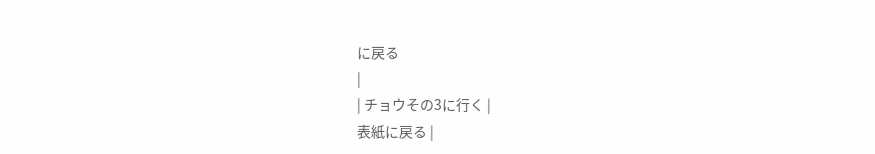に戻る
|
| チョウその3に行く |
表紙に戻る |